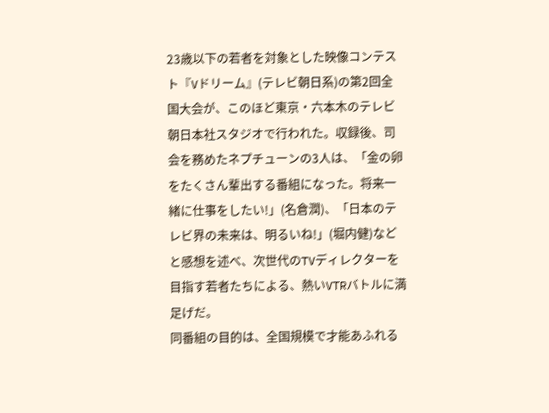23歳以下の若者を対象とした映像コンテスト『Vドリーム』(テレビ朝日系)の第2回全国大会が、このほど東京・六本木のテレビ朝日本社スタジオで行われた。収録後、司会を務めたネプチューンの3人は、「金の卵をたくさん輩出する番組になった。将来一緒に仕事をしたい!」(名倉潤)、「日本のテレビ界の未来は、明るいね!」(堀内健)などと感想を述べ、次世代のTVディレクターを目指す若者たちによる、熱いVTRバトルに満足げだ。
同番組の目的は、全国規模で才能あふれる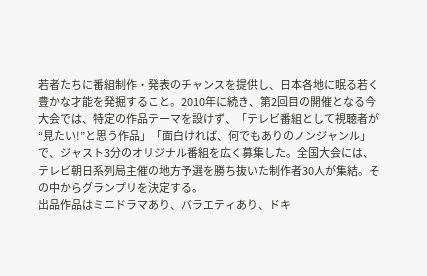若者たちに番組制作・発表のチャンスを提供し、日本各地に眠る若く豊かな才能を発掘すること。2010年に続き、第2回目の開催となる今大会では、特定の作品テーマを設けず、「テレビ番組として視聴者が“見たい!”と思う作品」「面白ければ、何でもありのノンジャンル」で、ジャスト3分のオリジナル番組を広く募集した。全国大会には、テレビ朝日系列局主催の地方予選を勝ち抜いた制作者30人が集結。その中からグランプリを決定する。
出品作品はミニドラマあり、バラエティあり、ドキ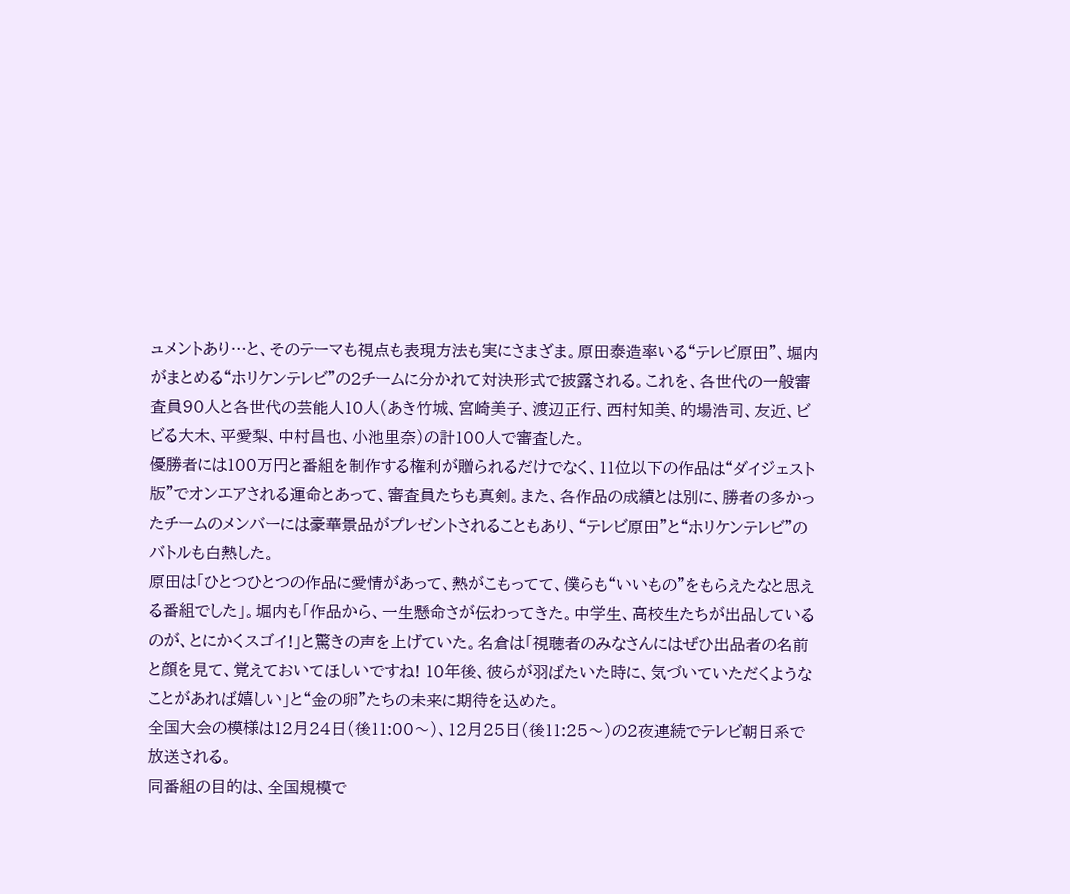ュメントあり…と、そのテーマも視点も表現方法も実にさまざま。原田泰造率いる“テレビ原田”、堀内がまとめる“ホリケンテレビ”の2チームに分かれて対決形式で披露される。これを、各世代の一般審査員90人と各世代の芸能人10人(あき竹城、宮崎美子、渡辺正行、西村知美、的場浩司、友近、ビビる大木、平愛梨、中村昌也、小池里奈)の計100人で審査した。
優勝者には100万円と番組を制作する権利が贈られるだけでなく、11位以下の作品は“ダイジェスト版”でオンエアされる運命とあって、審査員たちも真剣。また、各作品の成績とは別に、勝者の多かったチームのメンバーには豪華景品がプレゼントされることもあり、“テレビ原田”と“ホリケンテレビ”のバトルも白熱した。
原田は「ひとつひとつの作品に愛情があって、熱がこもってて、僕らも“いいもの”をもらえたなと思える番組でした」。堀内も「作品から、一生懸命さが伝わってきた。中学生、高校生たちが出品しているのが、とにかくスゴイ!」と驚きの声を上げていた。名倉は「視聴者のみなさんにはぜひ出品者の名前と顔を見て、覚えておいてほしいですね! 10年後、彼らが羽ばたいた時に、気づいていただくようなことがあれば嬉しい」と“金の卵”たちの未来に期待を込めた。
全国大会の模様は12月24日(後11:00〜)、12月25日(後11:25〜)の2夜連続でテレビ朝日系で放送される。
同番組の目的は、全国規模で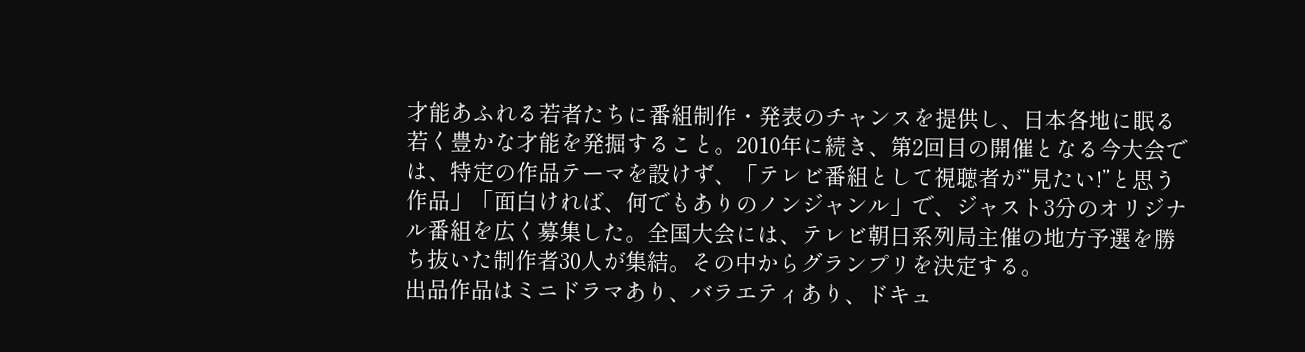才能あふれる若者たちに番組制作・発表のチャンスを提供し、日本各地に眠る若く豊かな才能を発掘すること。2010年に続き、第2回目の開催となる今大会では、特定の作品テーマを設けず、「テレビ番組として視聴者が“見たい!”と思う作品」「面白ければ、何でもありのノンジャンル」で、ジャスト3分のオリジナル番組を広く募集した。全国大会には、テレビ朝日系列局主催の地方予選を勝ち抜いた制作者30人が集結。その中からグランプリを決定する。
出品作品はミニドラマあり、バラエティあり、ドキュ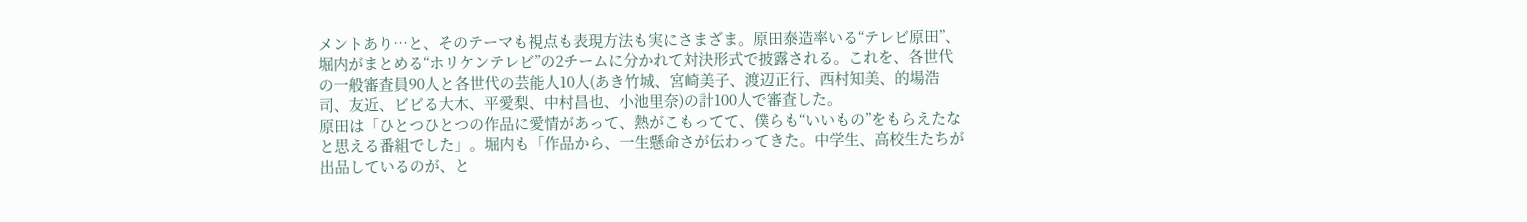メントあり…と、そのテーマも視点も表現方法も実にさまざま。原田泰造率いる“テレビ原田”、堀内がまとめる“ホリケンテレビ”の2チームに分かれて対決形式で披露される。これを、各世代の一般審査員90人と各世代の芸能人10人(あき竹城、宮崎美子、渡辺正行、西村知美、的場浩司、友近、ビビる大木、平愛梨、中村昌也、小池里奈)の計100人で審査した。
原田は「ひとつひとつの作品に愛情があって、熱がこもってて、僕らも“いいもの”をもらえたなと思える番組でした」。堀内も「作品から、一生懸命さが伝わってきた。中学生、高校生たちが出品しているのが、と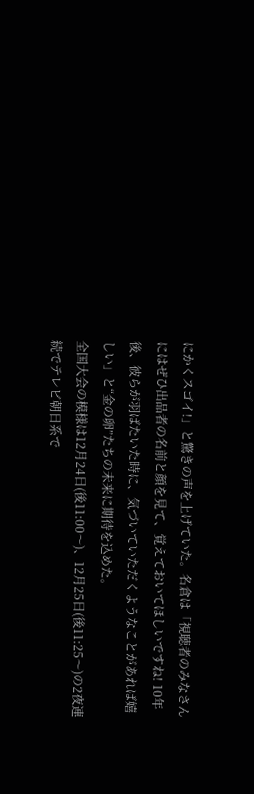にかくスゴイ!」と驚きの声を上げていた。名倉は「視聴者のみなさんにはぜひ出品者の名前と顔を見て、覚えておいてほしいですね! 10年後、彼らが羽ばたいた時に、気づいていただくようなことがあれば嬉しい」と“金の卵”たちの未来に期待を込めた。
全国大会の模様は12月24日(後11:00〜)、12月25日(後11:25〜)の2夜連続でテレビ朝日系で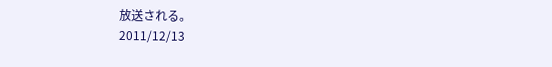放送される。
2011/12/13